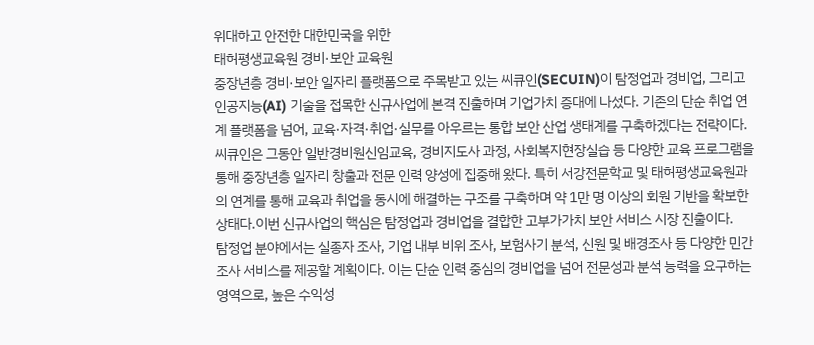위대하고 안전한 대한민국을 위한
태허평생교육원 경비·보안 교육원
중장년층 경비·보안 일자리 플랫폼으로 주목받고 있는 씨큐인(SECUIN)이 탐정업과 경비업, 그리고 인공지능(AI) 기술을 접목한 신규사업에 본격 진출하며 기업가치 증대에 나섰다. 기존의 단순 취업 연계 플랫폼을 넘어, 교육·자격·취업·실무를 아우르는 통합 보안 산업 생태계를 구축하겠다는 전략이다. 씨큐인은 그동안 일반경비원신임교육, 경비지도사 과정, 사회복지현장실습 등 다양한 교육 프로그램을 통해 중장년층 일자리 창출과 전문 인력 양성에 집중해 왔다. 특히 서강전문학교 및 태허평생교육원과의 연계를 통해 교육과 취업을 동시에 해결하는 구조를 구축하며 약 1만 명 이상의 회원 기반을 확보한 상태다.이번 신규사업의 핵심은 탐정업과 경비업을 결합한 고부가가치 보안 서비스 시장 진출이다.
탐정업 분야에서는 실종자 조사, 기업 내부 비위 조사, 보험사기 분석, 신원 및 배경조사 등 다양한 민간조사 서비스를 제공할 계획이다. 이는 단순 인력 중심의 경비업을 넘어 전문성과 분석 능력을 요구하는 영역으로, 높은 수익성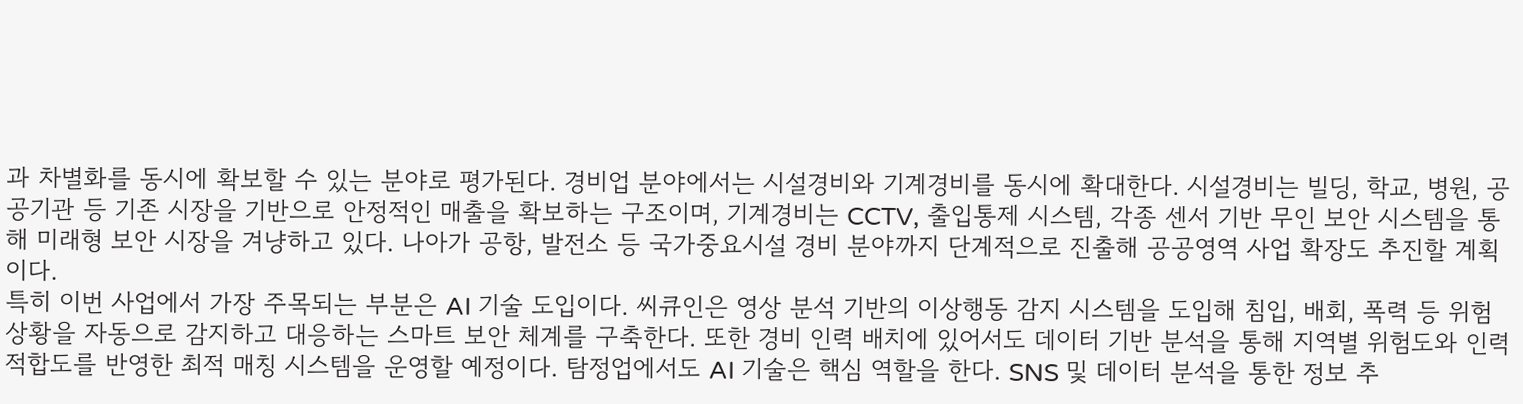과 차별화를 동시에 확보할 수 있는 분야로 평가된다. 경비업 분야에서는 시설경비와 기계경비를 동시에 확대한다. 시설경비는 빌딩, 학교, 병원, 공공기관 등 기존 시장을 기반으로 안정적인 매출을 확보하는 구조이며, 기계경비는 CCTV, 출입통제 시스템, 각종 센서 기반 무인 보안 시스템을 통해 미래형 보안 시장을 겨냥하고 있다. 나아가 공항, 발전소 등 국가중요시설 경비 분야까지 단계적으로 진출해 공공영역 사업 확장도 추진할 계획이다.
특히 이번 사업에서 가장 주목되는 부분은 AI 기술 도입이다. 씨큐인은 영상 분석 기반의 이상행동 감지 시스템을 도입해 침입, 배회, 폭력 등 위험 상황을 자동으로 감지하고 대응하는 스마트 보안 체계를 구축한다. 또한 경비 인력 배치에 있어서도 데이터 기반 분석을 통해 지역별 위험도와 인력 적합도를 반영한 최적 매칭 시스템을 운영할 예정이다. 탐정업에서도 AI 기술은 핵심 역할을 한다. SNS 및 데이터 분석을 통한 정보 추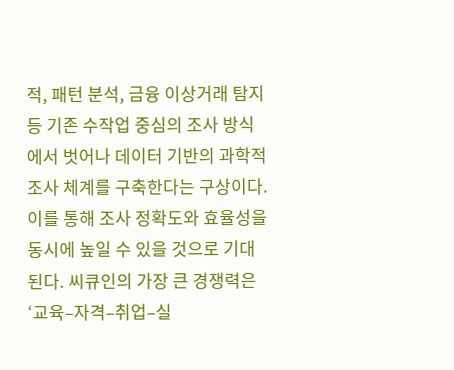적, 패턴 분석, 금융 이상거래 탐지 등 기존 수작업 중심의 조사 방식에서 벗어나 데이터 기반의 과학적 조사 체계를 구축한다는 구상이다. 이를 통해 조사 정확도와 효율성을 동시에 높일 수 있을 것으로 기대된다. 씨큐인의 가장 큰 경쟁력은 ‘교육–자격–취업–실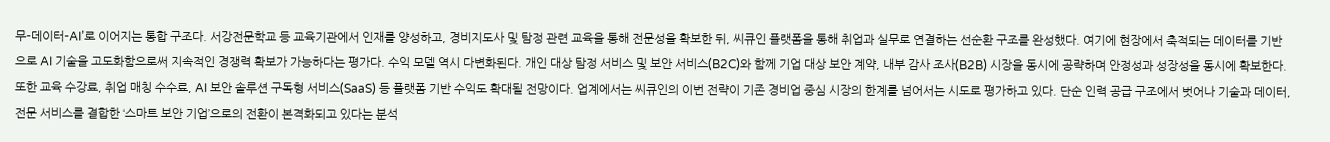무–데이터–AI’로 이어지는 통합 구조다. 서강전문학교 등 교육기관에서 인재를 양성하고, 경비지도사 및 탐정 관련 교육을 통해 전문성을 확보한 뒤, 씨큐인 플랫폼을 통해 취업과 실무로 연결하는 선순환 구조를 완성했다. 여기에 현장에서 축적되는 데이터를 기반으로 AI 기술을 고도화함으로써 지속적인 경쟁력 확보가 가능하다는 평가다. 수익 모델 역시 다변화된다. 개인 대상 탐정 서비스 및 보안 서비스(B2C)와 함께 기업 대상 보안 계약, 내부 감사 조사(B2B) 시장을 동시에 공략하며 안정성과 성장성을 동시에 확보한다. 또한 교육 수강료, 취업 매칭 수수료, AI 보안 솔루션 구독형 서비스(SaaS) 등 플랫폼 기반 수익도 확대될 전망이다. 업계에서는 씨큐인의 이번 전략이 기존 경비업 중심 시장의 한계를 넘어서는 시도로 평가하고 있다. 단순 인력 공급 구조에서 벗어나 기술과 데이터, 전문 서비스를 결합한 ‘스마트 보안 기업’으로의 전환이 본격화되고 있다는 분석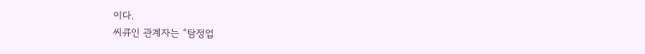이다.
씨큐인 관계자는 “탐정업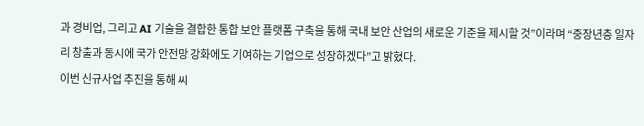과 경비업, 그리고 AI 기술을 결합한 통합 보안 플랫폼 구축을 통해 국내 보안 산업의 새로운 기준을 제시할 것”이라며 “중장년층 일자리 창출과 동시에 국가 안전망 강화에도 기여하는 기업으로 성장하겠다”고 밝혔다.
이번 신규사업 추진을 통해 씨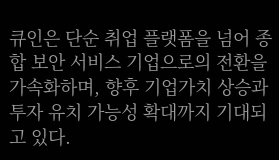큐인은 단순 취업 플랫폼을 넘어 종합 보안 서비스 기업으로의 전환을 가속화하며, 향후 기업가치 상승과 투자 유치 가능성 확대까지 기대되고 있다.